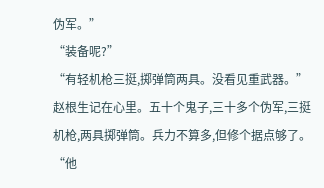伪军。”
“装备呢?”
“有轻机枪三挺,掷弹筒两具。没看见重武器。”
赵根生记在心里。五十个鬼子,三十多个伪军,三挺机枪,两具掷弹筒。兵力不算多,但修个据点够了。
“他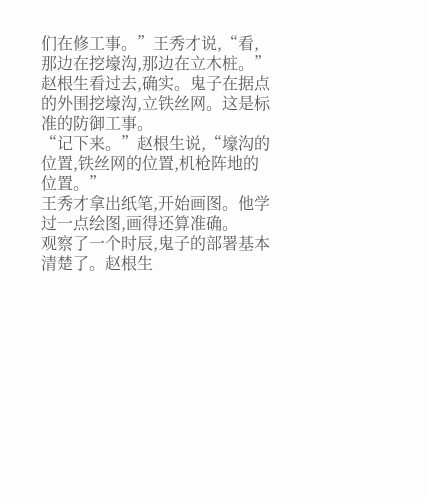们在修工事。”王秀才说,“看,那边在挖壕沟,那边在立木桩。”
赵根生看过去,确实。鬼子在据点的外围挖壕沟,立铁丝网。这是标准的防御工事。
“记下来。”赵根生说,“壕沟的位置,铁丝网的位置,机枪阵地的位置。”
王秀才拿出纸笔,开始画图。他学过一点绘图,画得还算准确。
观察了一个时辰,鬼子的部署基本清楚了。赵根生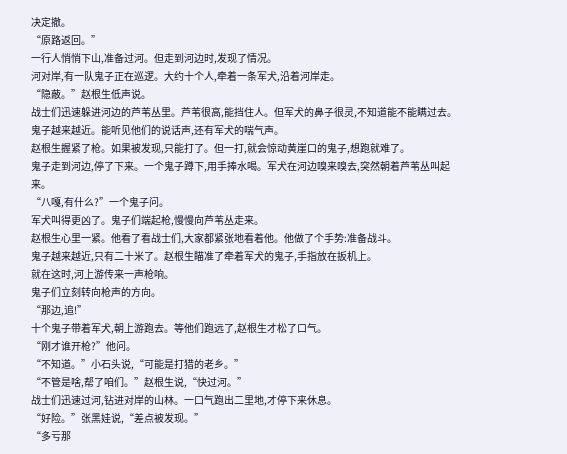决定撤。
“原路返回。”
一行人悄悄下山,准备过河。但走到河边时,发现了情况。
河对岸,有一队鬼子正在巡逻。大约十个人,牵着一条军犬,沿着河岸走。
“隐蔽。”赵根生低声说。
战士们迅速躲进河边的芦苇丛里。芦苇很高,能挡住人。但军犬的鼻子很灵,不知道能不能瞒过去。
鬼子越来越近。能听见他们的说话声,还有军犬的喘气声。
赵根生握紧了枪。如果被发现,只能打了。但一打,就会惊动黄崖口的鬼子,想跑就难了。
鬼子走到河边,停了下来。一个鬼子蹲下,用手捧水喝。军犬在河边嗅来嗅去,突然朝着芦苇丛叫起来。
“八嘎,有什么?”一个鬼子问。
军犬叫得更凶了。鬼子们端起枪,慢慢向芦苇丛走来。
赵根生心里一紧。他看了看战士们,大家都紧张地看着他。他做了个手势:准备战斗。
鬼子越来越近,只有二十米了。赵根生瞄准了牵着军犬的鬼子,手指放在扳机上。
就在这时,河上游传来一声枪响。
鬼子们立刻转向枪声的方向。
“那边,追!”
十个鬼子带着军犬,朝上游跑去。等他们跑远了,赵根生才松了口气。
“刚才谁开枪?”他问。
“不知道。”小石头说,“可能是打猎的老乡。”
“不管是啥,帮了咱们。”赵根生说,“快过河。”
战士们迅速过河,钻进对岸的山林。一口气跑出二里地,才停下来休息。
“好险。”张黑娃说,“差点被发现。”
“多亏那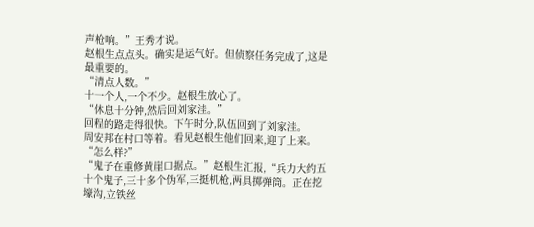声枪响。”王秀才说。
赵根生点点头。确实是运气好。但侦察任务完成了,这是最重要的。
“清点人数。”
十一个人,一个不少。赵根生放心了。
“休息十分钟,然后回刘家洼。”
回程的路走得很快。下午时分,队伍回到了刘家洼。
周安邦在村口等着。看见赵根生他们回来,迎了上来。
“怎么样?”
“鬼子在重修黄崖口据点。”赵根生汇报,“兵力大约五十个鬼子,三十多个伪军,三挺机枪,两具掷弹筒。正在挖壕沟,立铁丝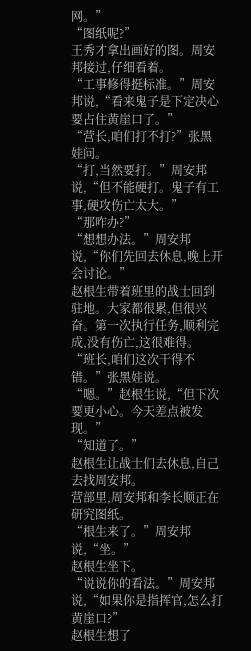网。”
“图纸呢?”
王秀才拿出画好的图。周安邦接过,仔细看着。
“工事修得挺标准。”周安邦说,“看来鬼子是下定决心要占住黄崖口了。”
“营长,咱们打不打?”张黑娃问。
“打,当然要打。”周安邦说,“但不能硬打。鬼子有工事,硬攻伤亡太大。”
“那咋办?”
“想想办法。”周安邦说,“你们先回去休息,晚上开会讨论。”
赵根生带着班里的战士回到驻地。大家都很累,但很兴奋。第一次执行任务,顺利完成,没有伤亡,这很难得。
“班长,咱们这次干得不错。”张黑娃说。
“嗯。”赵根生说,“但下次要更小心。今天差点被发现。”
“知道了。”
赵根生让战士们去休息,自己去找周安邦。
营部里,周安邦和李长顺正在研究图纸。
“根生来了。”周安邦说,“坐。”
赵根生坐下。
“说说你的看法。”周安邦说,“如果你是指挥官,怎么打黄崖口?”
赵根生想了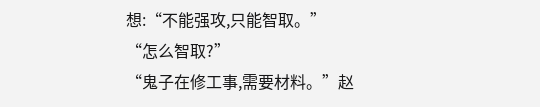想:“不能强攻,只能智取。”
“怎么智取?”
“鬼子在修工事,需要材料。”赵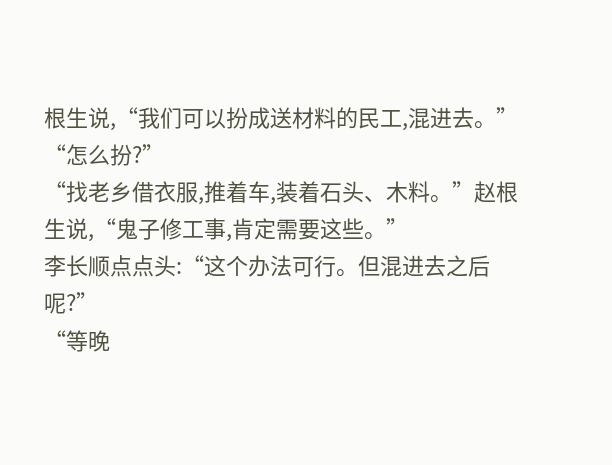根生说,“我们可以扮成送材料的民工,混进去。”
“怎么扮?”
“找老乡借衣服,推着车,装着石头、木料。”赵根生说,“鬼子修工事,肯定需要这些。”
李长顺点点头:“这个办法可行。但混进去之后呢?”
“等晚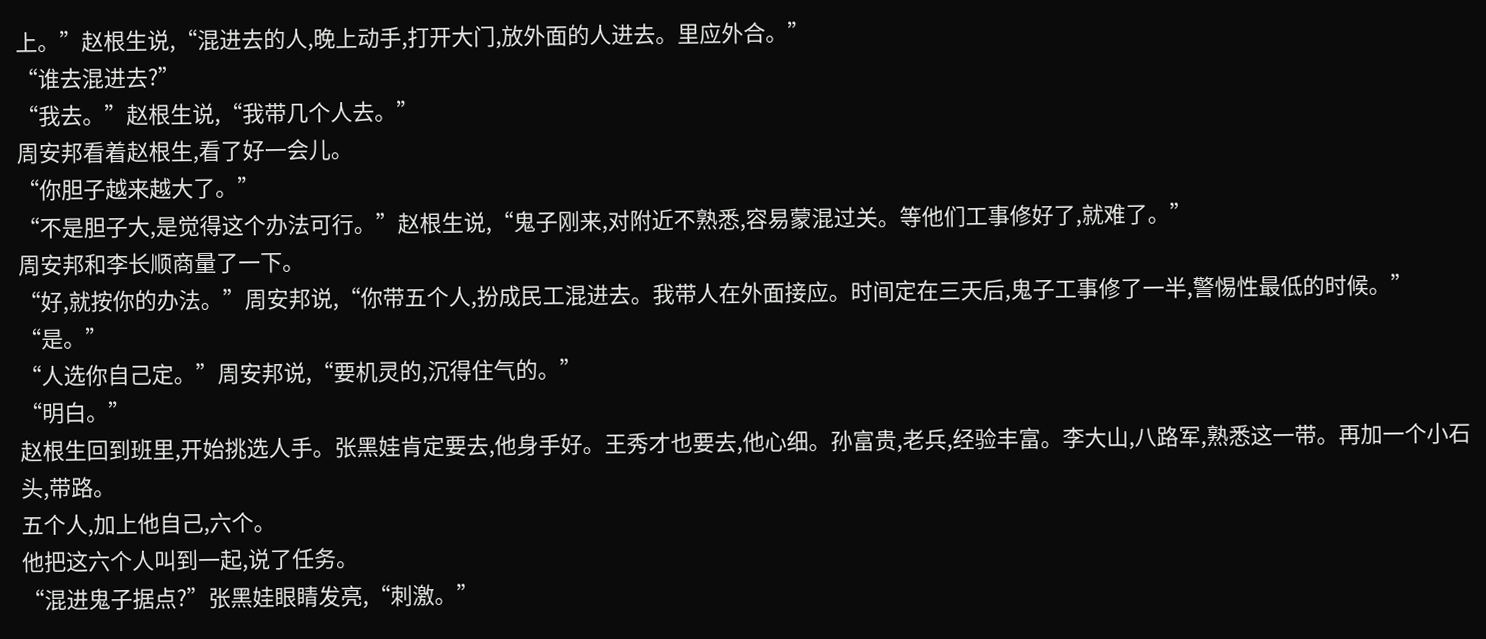上。”赵根生说,“混进去的人,晚上动手,打开大门,放外面的人进去。里应外合。”
“谁去混进去?”
“我去。”赵根生说,“我带几个人去。”
周安邦看着赵根生,看了好一会儿。
“你胆子越来越大了。”
“不是胆子大,是觉得这个办法可行。”赵根生说,“鬼子刚来,对附近不熟悉,容易蒙混过关。等他们工事修好了,就难了。”
周安邦和李长顺商量了一下。
“好,就按你的办法。”周安邦说,“你带五个人,扮成民工混进去。我带人在外面接应。时间定在三天后,鬼子工事修了一半,警惕性最低的时候。”
“是。”
“人选你自己定。”周安邦说,“要机灵的,沉得住气的。”
“明白。”
赵根生回到班里,开始挑选人手。张黑娃肯定要去,他身手好。王秀才也要去,他心细。孙富贵,老兵,经验丰富。李大山,八路军,熟悉这一带。再加一个小石头,带路。
五个人,加上他自己,六个。
他把这六个人叫到一起,说了任务。
“混进鬼子据点?”张黑娃眼睛发亮,“刺激。”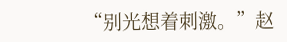“别光想着刺激。”赵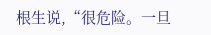根生说,“很危险。一旦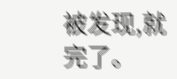被发现,就完了。